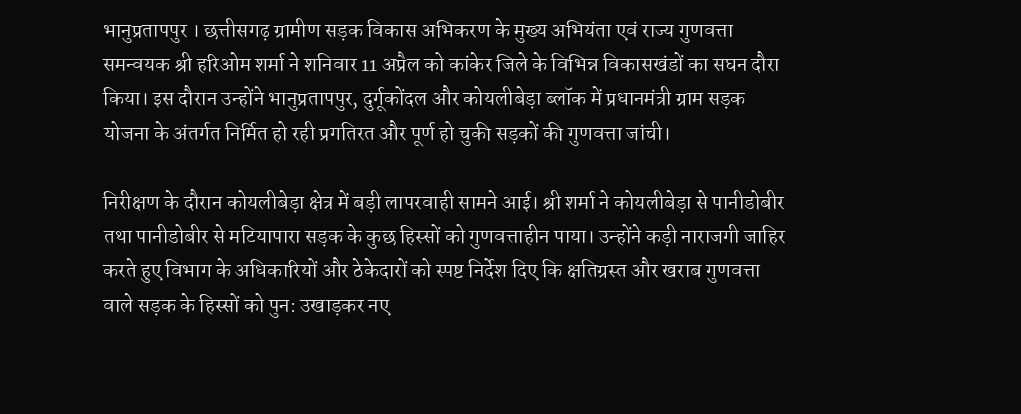भानुप्रतापपुर । छत्तीसगढ़ ग्रामीण सड़क विकास अभिकरण के मुख्य अभियंता एवं राज्य गुणवत्ता समन्वयक श्री हरिओम शर्मा ने शनिवार 11 अप्रैल को कांकेर जिले के विभिन्न विकासखंडों का सघन दौरा किया। इस दौरान उन्होंने भानुप्रतापपुर, दुर्गूकोंदल और कोयलीबेड़ा ब्लॉक में प्रधानमंत्री ग्राम सड़क योजना के अंतर्गत निर्मित हो रही प्रगतिरत और पूर्ण हो चुकी सड़कों की गुणवत्ता जांची।

निरीक्षण के दौरान कोयलीबेड़ा क्षेत्र में बड़ी लापरवाही सामने आई। श्री शर्मा ने कोयलीबेड़ा से पानीडोबीर तथा पानीडोबीर से मटियापारा सड़क के कुछ हिस्सों को गुणवत्ताहीन पाया। उन्होंने कड़ी नाराजगी जाहिर करते हुए विभाग के अधिकारियों और ठेकेदारों को स्पष्ट निर्देश दिए कि क्षतिग्रस्त और खराब गुणवत्ता वाले सड़क के हिस्सों को पुन: उखाड़कर नए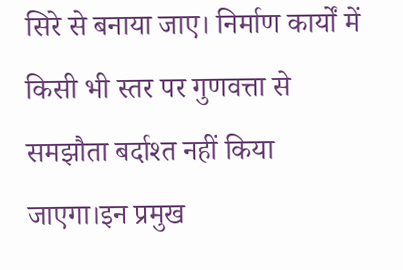सिरे से बनाया जाए। निर्माण कार्यों में किसी भी स्तर पर गुणवत्ता से समझौता बर्दाश्त नहीं किया जाएगा।इन प्रमुख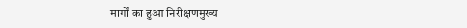मार्गों का हुआ निरीक्षणमुख्य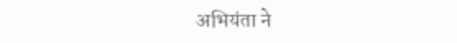अभियंता ने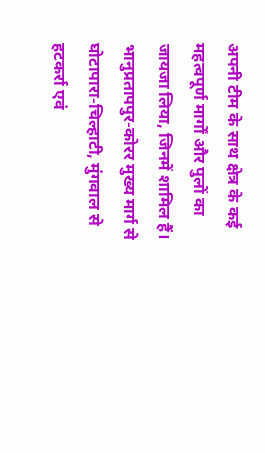अपनी टीम के साथ क्षेत्र के कई महत्वपूर्ण मार्गों और पुलों का जायजा लिया, जिनमें शामिल हैं। भानुप्रतापपुर-कोरर मुख्य मार्ग से घोटापारा-चिल्हाटी, मुंगवाल से हटकर्रा एवं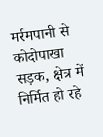मर्रमपानी से कोदोपाखा सड़क, क्षेत्र में निर्मित हो रहे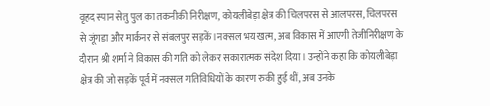वृहद स्पान सेतु पुल का तकनीकी निरीक्षण, कोयलीबेड़ा क्षेत्र की चिलपरस से आलपरस, चिलपरस से जूंगडा और मार्कनर से संबलपुर सड़कें।नक्सल भय खत्म, अब विकास में आएगी तेजीनिरीक्षण के दौरान श्री शर्मा ने विकास की गति को लेकर सकारात्मक संदेश दिया। उन्होंने कहा कि कोयलीबेड़ा क्षेत्र की जो सड़कें पूर्व में नक्सल गतिविधियों के कारण रुकी हुई थीं, अब उनके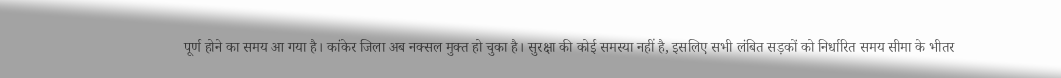पूर्ण होने का समय आ गया है। कांकेर जिला अब नक्सल मुक्त हो चुका है। सुरक्षा की कोई समस्या नहीं है, इसलिए सभी लंबित सड़कों को निर्धारित समय सीमा के भीतर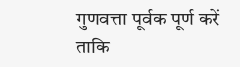गुणवत्ता पूर्वक पूर्ण करें ताकि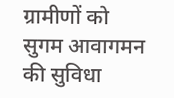ग्रामीणों को सुगम आवागमन की सुविधा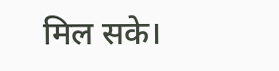मिल सके।